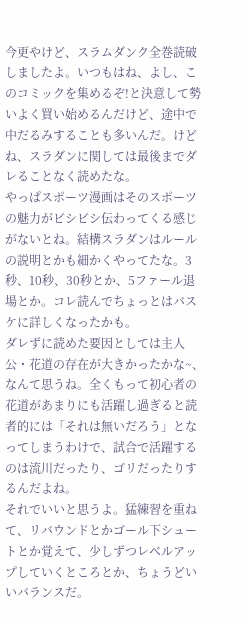今更やけど、スラムダンク全巻読破しましたよ。いつもはね、よし、このコミックを集めるぞ!と決意して勢いよく買い始めるんだけど、途中で中だるみすることも多いんだ。けどね、スラダンに関しては最後までダレることなく読めたな。
やっぱスポーツ漫画はそのスポーツの魅力がビシビシ伝わってくる感じがないとね。結構スラダンはルールの説明とかも細かくやってたな。3秒、10秒、30秒とか、5ファール退場とか。コレ読んでちょっとはバスケに詳しくなったかも。
ダレずに読めた要因としては主人公・花道の存在が大きかったかな~、なんて思うね。全くもって初心者の花道があまりにも活躍し過ぎると読者的には「それは無いだろう」となってしまうわけで、試合で活躍するのは流川だったり、ゴリだったりするんだよね。
それでいいと思うよ。猛練習を重ねて、リバウンドとかゴール下シュートとか覚えて、少しずつレベルアップしていくところとか、ちょうどいいバランスだ。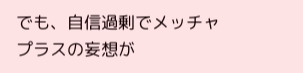でも、自信過剰でメッチャプラスの妄想が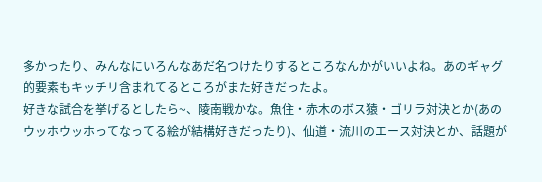多かったり、みんなにいろんなあだ名つけたりするところなんかがいいよね。あのギャグ的要素もキッチリ含まれてるところがまた好きだったよ。
好きな試合を挙げるとしたら~、陵南戦かな。魚住・赤木のボス猿・ゴリラ対決とか(あのウッホウッホってなってる絵が結構好きだったり)、仙道・流川のエース対決とか、話題が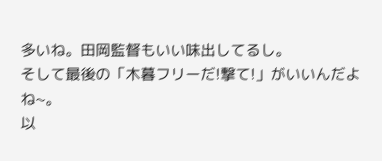多いね。田岡監督もいい味出してるし。
そして最後の「木暮フリーだ!撃て!」がいいんだよね~。
以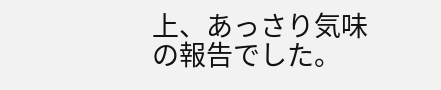上、あっさり気味の報告でした。